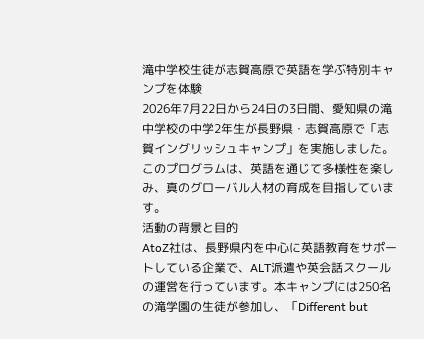滝中学校生徒が志賀高原で英語を学ぶ特別キャンプを体験
2026年7月22日から24日の3日間、愛知県の滝中学校の中学2年生が長野県・志賀高原で「志賀イングリッシュキャンプ」を実施しました。このプログラムは、英語を通じて多様性を楽しみ、真のグローバル人材の育成を目指しています。
活動の背景と目的
AtoZ社は、長野県内を中心に英語教育をサポートしている企業で、ALT派遣や英会話スクールの運営を行っています。本キャンプには250名の滝学園の生徒が参加し、「Different but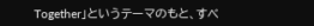Together」というテーマのもと、すべ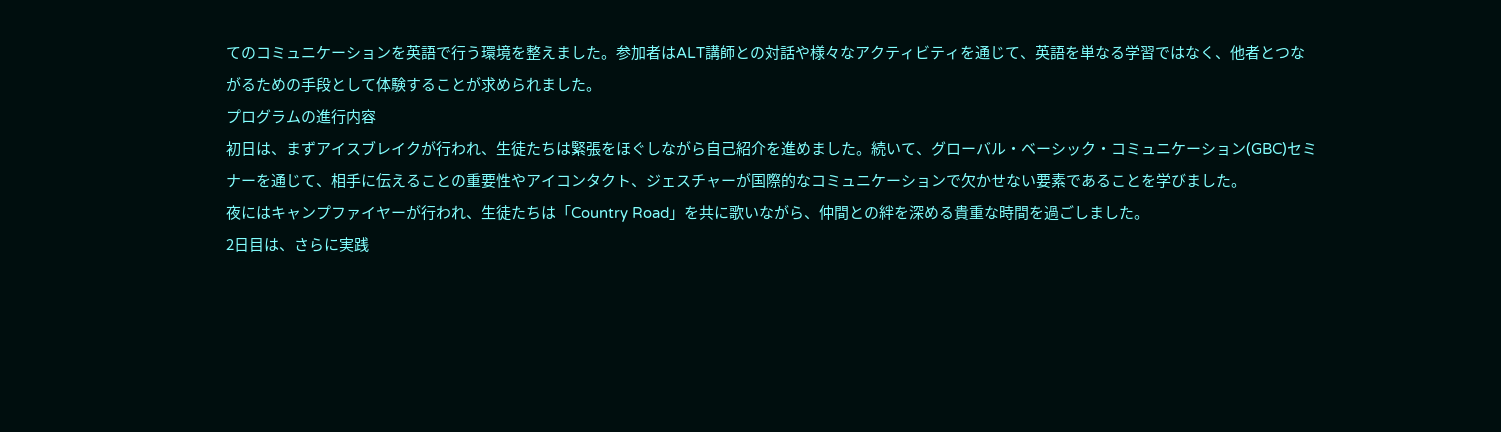てのコミュニケーションを英語で行う環境を整えました。参加者はALT講師との対話や様々なアクティビティを通じて、英語を単なる学習ではなく、他者とつながるための手段として体験することが求められました。
プログラムの進行内容
初日は、まずアイスブレイクが行われ、生徒たちは緊張をほぐしながら自己紹介を進めました。続いて、グローバル・ベーシック・コミュニケーション(GBC)セミナーを通じて、相手に伝えることの重要性やアイコンタクト、ジェスチャーが国際的なコミュニケーションで欠かせない要素であることを学びました。
夜にはキャンプファイヤーが行われ、生徒たちは「Country Road」を共に歌いながら、仲間との絆を深める貴重な時間を過ごしました。
2日目は、さらに実践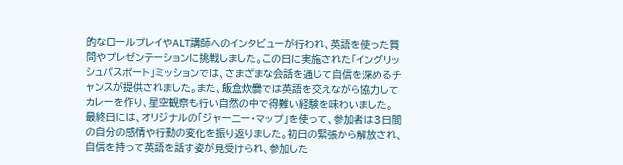的なロールプレイやALT講師へのインタビューが行われ、英語を使った質問やプレゼンテーションに挑戦しました。この日に実施された「イングリッシュパスポート」ミッションでは、さまざまな会話を通じて自信を深めるチャンスが提供されました。また、飯盒炊爨では英語を交えながら協力してカレーを作り、星空観察も行い自然の中で得難い経験を味わいました。
最終日には、オリジナルの「ジャーニー・マップ」を使って、参加者は3日間の自分の感情や行動の変化を振り返りました。初日の緊張から解放され、自信を持って英語を話す姿が見受けられ、参加した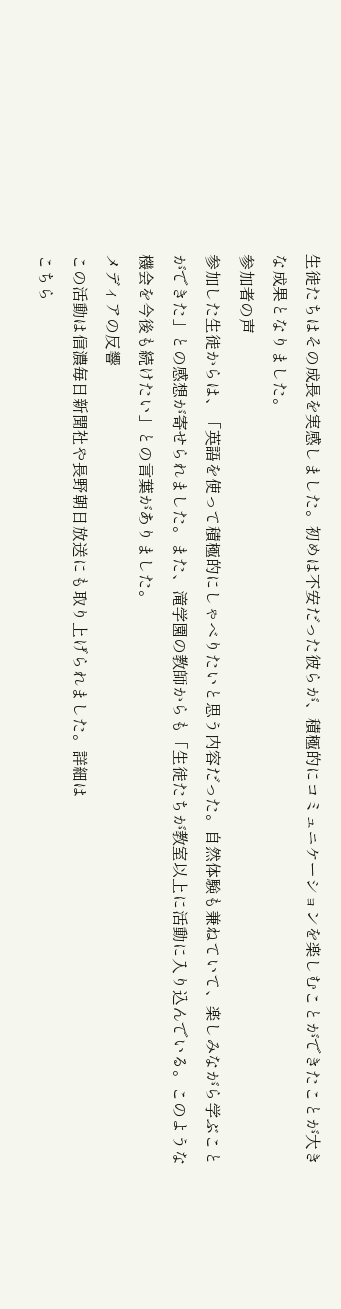生徒たちはその成長を実感しました。初めは不安だった彼らが、積極的にコミュニケーションを楽しむことができたことが大きな成果となりました。
参加者の声
参加した生徒からは、「英語を使って積極的にしゃべりたいと思う内容だった。自然体験も兼ねていて、楽しみながら学ぶことができた」との感想が寄せられました。また、滝学園の教師からも「生徒たちが教室以上に活動に入り込んでいる。このような機会を今後も続けたい」との言葉がありました。
メディアの反響
この活動は信濃毎日新聞社や長野朝日放送にも取り上げられました。詳細は
こちら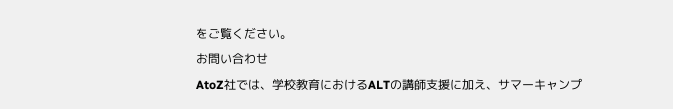をご覧ください。
お問い合わせ
AtoZ社では、学校教育におけるALTの講師支援に加え、サマーキャンプ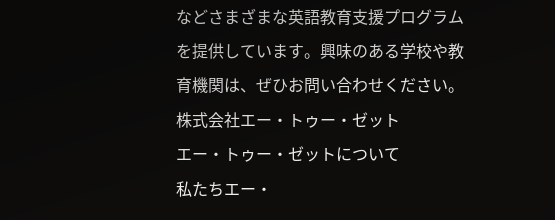などさまざまな英語教育支援プログラムを提供しています。興味のある学校や教育機関は、ぜひお問い合わせください。
株式会社エー・トゥー・ゼット
エー・トゥー・ゼットについて
私たちエー・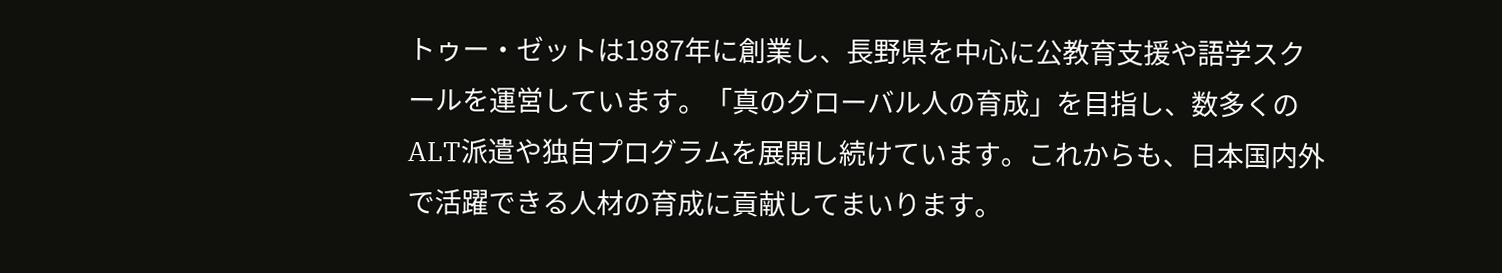トゥー・ゼットは1987年に創業し、長野県を中心に公教育支援や語学スクールを運営しています。「真のグローバル人の育成」を目指し、数多くのALT派遣や独自プログラムを展開し続けています。これからも、日本国内外で活躍できる人材の育成に貢献してまいります。